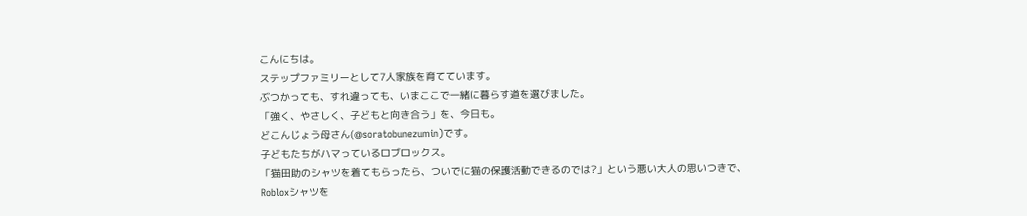こんにちは。
ステップファミリーとして7人家族を育てています。
ぶつかっても、すれ違っても、いまここで一緒に暮らす道を選びました。
「強く、やさしく、子どもと向き合う」を、今日も。
どこんじょう母さん(@soratobunezumin)です。
子どもたちがハマっているロブロックス。
「猫田助のシャツを着てもらったら、ついでに猫の保護活動できるのでは?」という悪い大人の思いつきで、
Robloxシャツを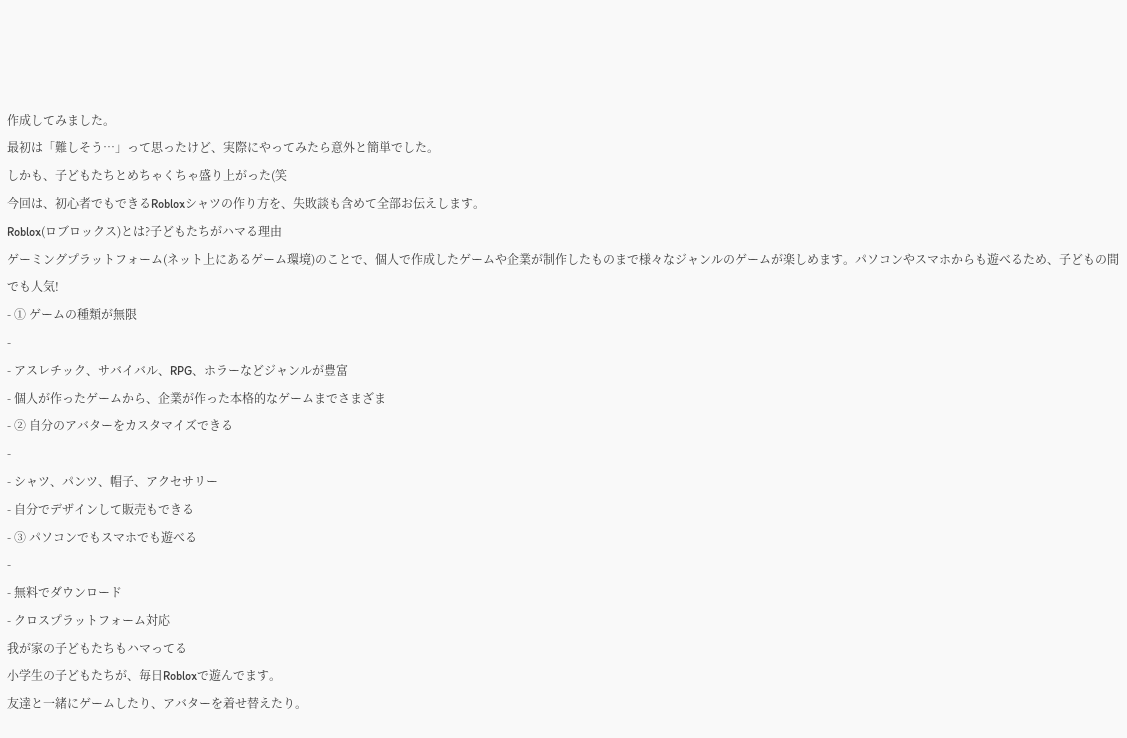作成してみました。
最初は「難しそう…」って思ったけど、実際にやってみたら意外と簡単でした。
しかも、子どもたちとめちゃくちゃ盛り上がった(笑
今回は、初心者でもできるRobloxシャツの作り方を、失敗談も含めて全部お伝えします。
Roblox(ロブロックス)とは?子どもたちがハマる理由
ゲーミングプラットフォーム(ネット上にあるゲーム環境)のことで、個人で作成したゲームや企業が制作したものまで様々なジャンルのゲームが楽しめます。パソコンやスマホからも遊べるため、子どもの間でも人気!
- ① ゲームの種類が無限
-
- アスレチック、サバイバル、RPG、ホラーなどジャンルが豊富
- 個人が作ったゲームから、企業が作った本格的なゲームまでさまざま
- ② 自分のアバターをカスタマイズできる
-
- シャツ、パンツ、帽子、アクセサリー
- 自分でデザインして販売もできる
- ③ パソコンでもスマホでも遊べる
-
- 無料でダウンロード
- クロスプラットフォーム対応
我が家の子どもたちもハマってる
小学生の子どもたちが、毎日Robloxで遊んでます。
友達と一緒にゲームしたり、アバターを着せ替えたり。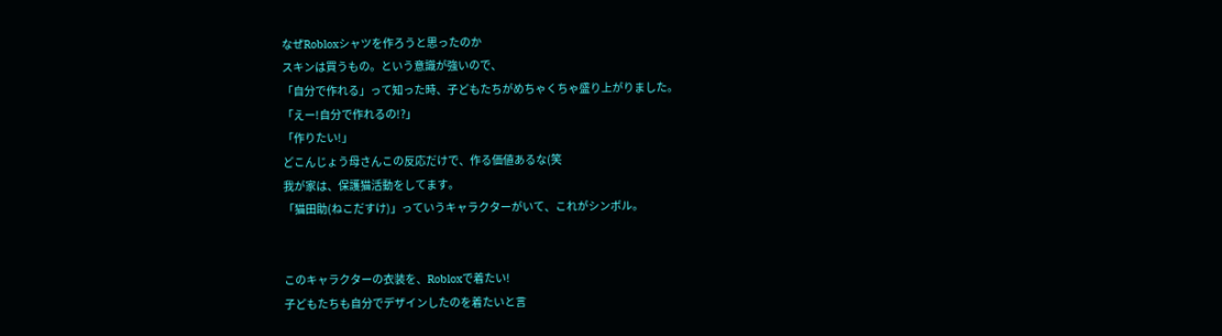なぜRobloxシャツを作ろうと思ったのか
スキンは買うもの。という意識が強いので、
「自分で作れる」って知った時、子どもたちがめちゃくちゃ盛り上がりました。
「えー!自分で作れるの!?」
「作りたい!」
どこんじょう母さんこの反応だけで、作る価値あるな(笑
我が家は、保護猫活動をしてます。
「猫田助(ねこだすけ)」っていうキャラクターがいて、これがシンボル。


このキャラクターの衣装を、Robloxで着たい!
子どもたちも自分でデザインしたのを着たいと言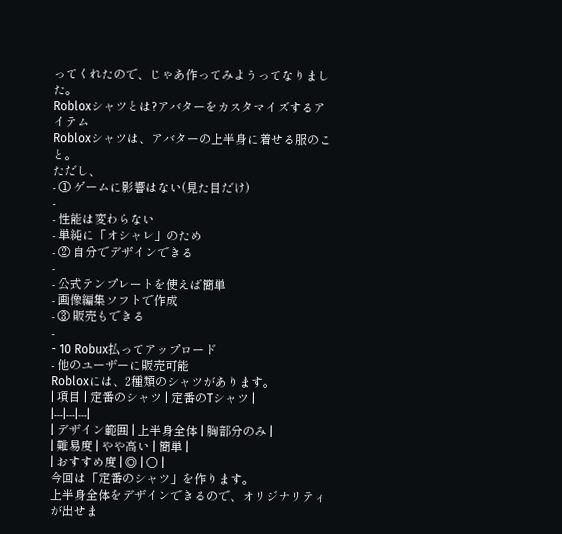ってくれたので、じゃあ作ってみようってなりました。
Robloxシャツとは?アバターをカスタマイズするアイテム
Robloxシャツは、アバターの上半身に着せる服のこと。
ただし、
- ① ゲームに影響はない(見た目だけ)
-
- 性能は変わらない
- 単純に「オシャレ」のため
- ② 自分でデザインできる
-
- 公式テンプレートを使えば簡単
- 画像編集ソフトで作成
- ③ 販売もできる
-
- 10 Robux払ってアップロード
- 他のユーザーに販売可能
Robloxには、2種類のシャツがあります。
| 項目 | 定番のシャツ | 定番のTシャツ |
|---|---|---|
| デザイン範囲 | 上半身全体 | 胸部分のみ |
| 難易度 | やや高い | 簡単 |
| おすすめ度 | ◎ | ○ |
今回は「定番のシャツ」を作ります。
上半身全体をデザインできるので、オリジナリティが出せま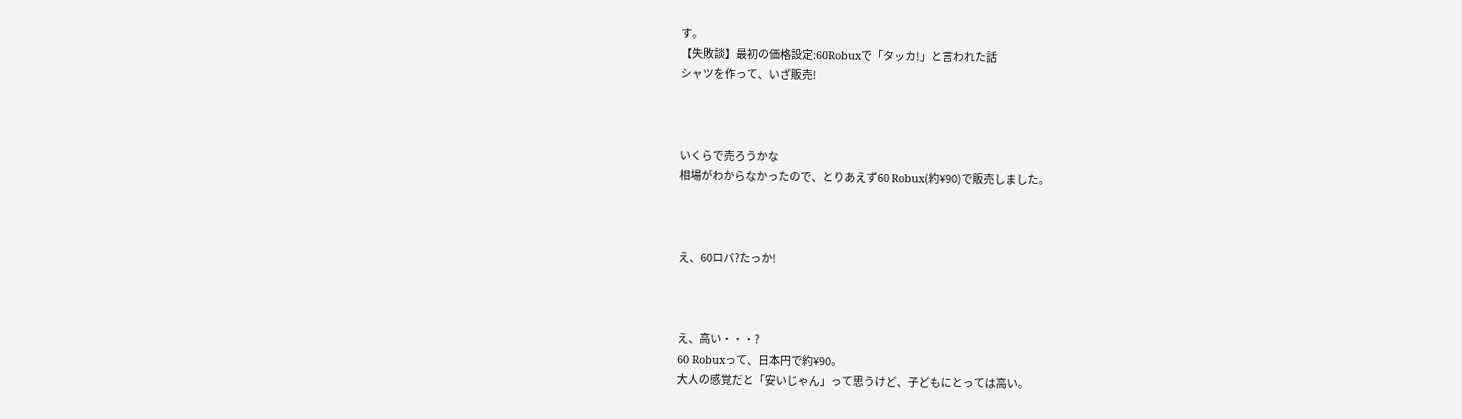す。
【失敗談】最初の価格設定:60Robuxで「タッカ!」と言われた話
シャツを作って、いざ販売!



いくらで売ろうかな
相場がわからなかったので、とりあえず60 Robux(約¥90)で販売しました。



え、60ロバ?たっか!



え、高い・・・?
60 Robuxって、日本円で約¥90。
大人の感覚だと「安いじゃん」って思うけど、子どもにとっては高い。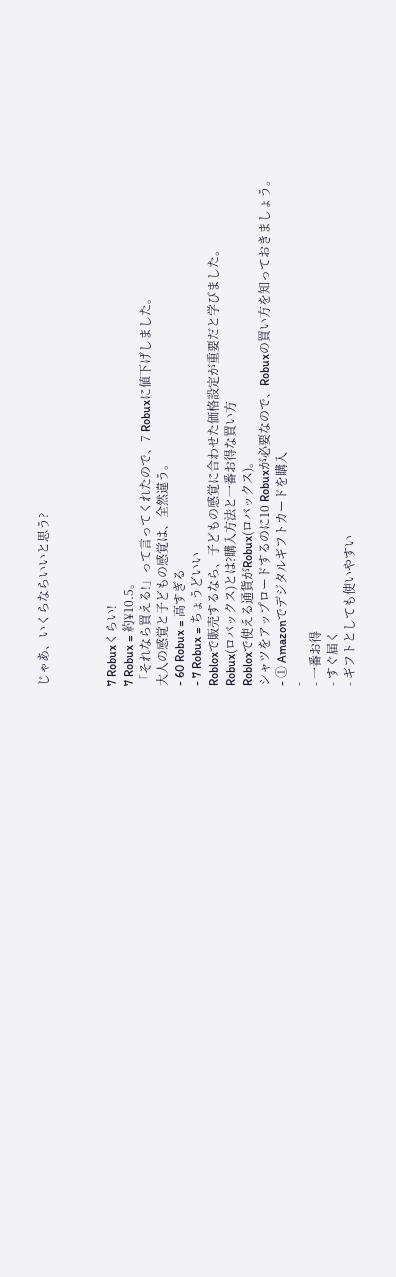じゃあ、いくらならいいと思う?



7 Robuxくらい!
7 Robux = 約¥10.5。
「それなら買える!」って言ってくれたので、7 Robuxに値下げしました。
大人の感覚と子どもの感覚は、全然違う。
- 60 Robux = 高すぎる
- 7 Robux = ちょうどいい
Robloxで販売するなら、子どもの感覚に合わせた価格設定が重要だと学びました。
Robux(ロバックス)とは?購入方法と一番お得な買い方
Robloxで使える通貨がRobux(ロバックス)。
シャツをアップロードするのに10 Robuxが必要なので、Robuxの買い方を知っておきましょう。
- ① Amazonでデジタルギフトカードを購入
-
- 一番お得
- すぐ届く
- ギフトとしても使いやすい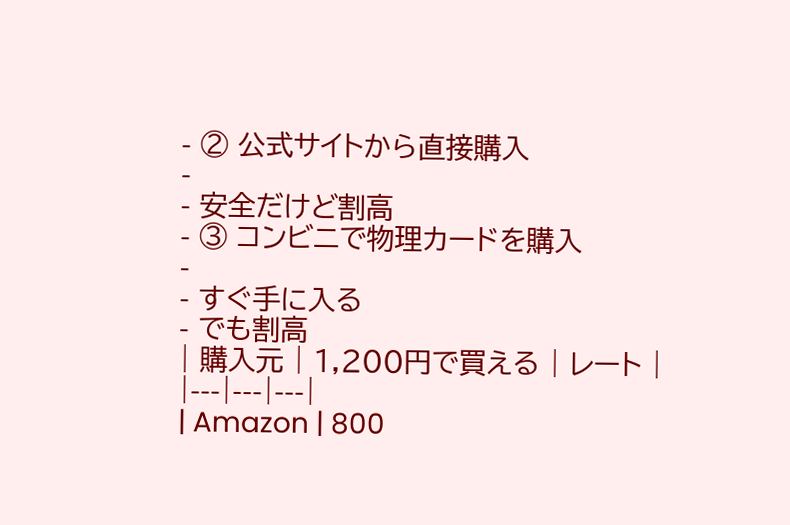- ② 公式サイトから直接購入
-
- 安全だけど割高
- ③ コンビニで物理カードを購入
-
- すぐ手に入る
- でも割高
| 購入元 | 1,200円で買える | レート |
|---|---|---|
| Amazon | 800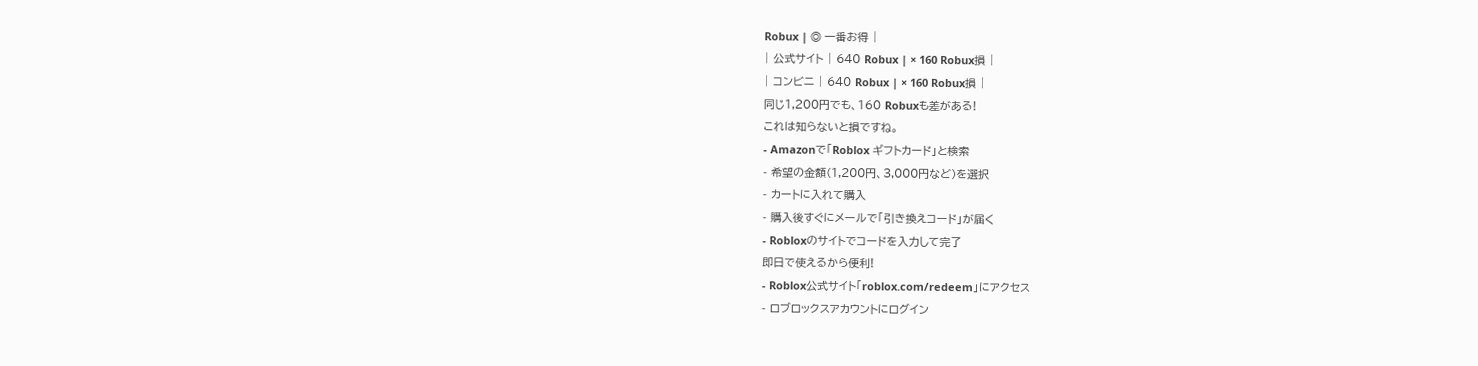Robux | ◎ 一番お得 |
| 公式サイト | 640 Robux | × 160 Robux損 |
| コンビニ | 640 Robux | × 160 Robux損 |
同じ1,200円でも、160 Robuxも差がある!
これは知らないと損ですね。
- Amazonで「Roblox ギフトカード」と検索
- 希望の金額(1,200円、3,000円など)を選択
- カートに入れて購入
- 購入後すぐにメールで「引き換えコード」が届く
- Robloxのサイトでコードを入力して完了
即日で使えるから便利!
- Roblox公式サイト「roblox.com/redeem」にアクセス
- ロブロックスアカウントにログイン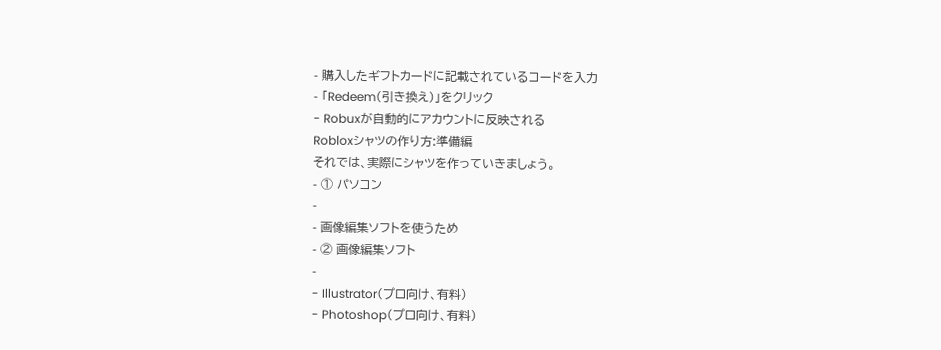- 購入したギフトカードに記載されているコードを入力
- 「Redeem(引き換え)」をクリック
- Robuxが自動的にアカウントに反映される
Robloxシャツの作り方:準備編
それでは、実際にシャツを作っていきましょう。
- ① パソコン
-
- 画像編集ソフトを使うため
- ② 画像編集ソフト
-
- Illustrator(プロ向け、有料)
- Photoshop(プロ向け、有料)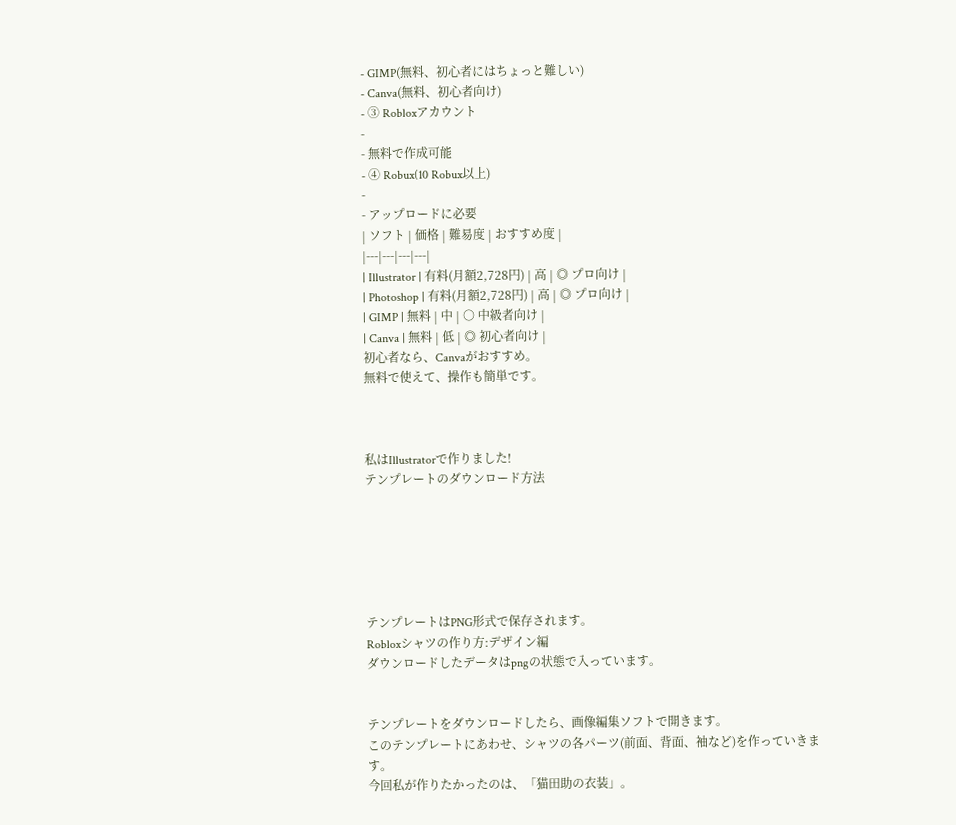- GIMP(無料、初心者にはちょっと難しい)
- Canva(無料、初心者向け)
- ③ Robloxアカウント
-
- 無料で作成可能
- ④ Robux(10 Robux以上)
-
- アップロードに必要
| ソフト | 価格 | 難易度 | おすすめ度 |
|---|---|---|---|
| Illustrator | 有料(月額2,728円) | 高 | ◎ プロ向け |
| Photoshop | 有料(月額2,728円) | 高 | ◎ プロ向け |
| GIMP | 無料 | 中 | ○ 中級者向け |
| Canva | 無料 | 低 | ◎ 初心者向け |
初心者なら、Canvaがおすすめ。
無料で使えて、操作も簡単です。



私はIllustratorで作りました!
テンプレートのダウンロード方法






テンプレートはPNG形式で保存されます。
Robloxシャツの作り方:デザイン編
ダウンロードしたデータはpngの状態で入っています。


テンプレートをダウンロードしたら、画像編集ソフトで開きます。
このテンプレートにあわせ、シャツの各パーツ(前面、背面、袖など)を作っていきます。
今回私が作りたかったのは、「猫田助の衣装」。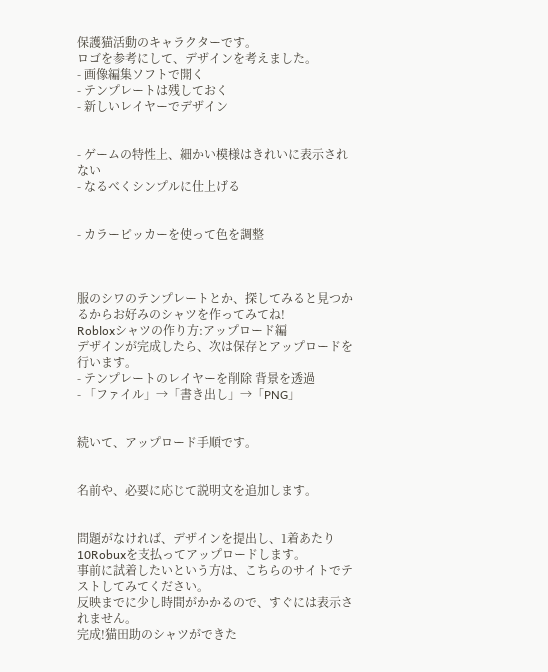保護猫活動のキャラクターです。
ロゴを参考にして、デザインを考えました。
- 画像編集ソフトで開く
- テンプレートは残しておく
- 新しいレイヤーでデザイン


- ゲームの特性上、細かい模様はきれいに表示されない
- なるべくシンプルに仕上げる


- カラーピッカーを使って色を調整



服のシワのテンプレートとか、探してみると見つかるからお好みのシャツを作ってみてね!
Robloxシャツの作り方:アップロード編
デザインが完成したら、次は保存とアップロードを行います。
- テンプレートのレイヤーを削除 背景を透過
- 「ファイル」→「書き出し」→「PNG」


続いて、アップロード手順です。


名前や、必要に応じて説明文を追加します。


問題がなければ、デザインを提出し、1着あたり10Robuxを支払ってアップロードします。
事前に試着したいという方は、こちらのサイトでテストしてみてください。
反映までに少し時間がかかるので、すぐには表示されません。
完成!猫田助のシャツができた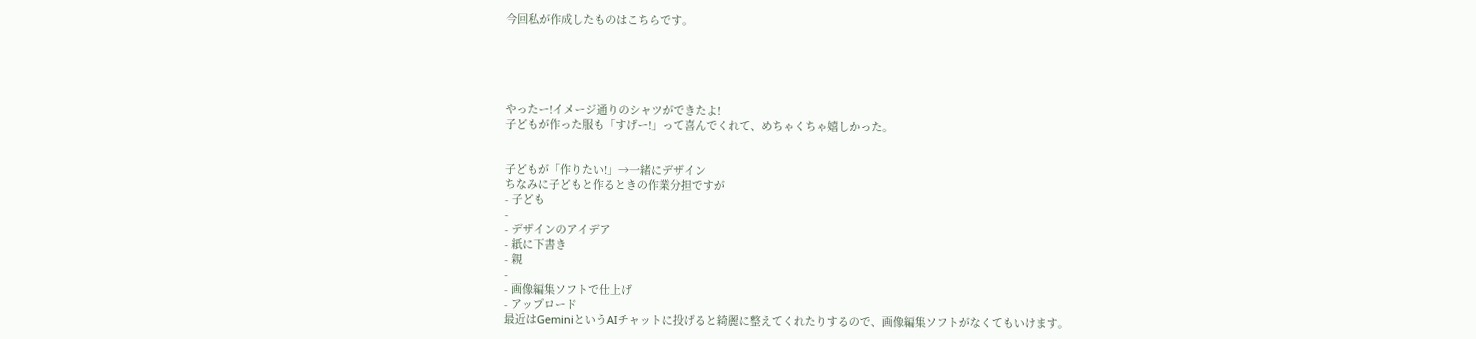今回私が作成したものはこちらです。





やったー!イメージ通りのシャツができたよ!
子どもが作った服も「すげー!」って喜んでくれて、めちゃくちゃ嬉しかった。


子どもが「作りたい!」→一緒にデザイン
ちなみに子どもと作るときの作業分担ですが
- 子ども
-
- デザインのアイデア
- 紙に下書き
- 親
-
- 画像編集ソフトで仕上げ
- アップロード
最近はGeminiというAIチャットに投げると綺麗に整えてくれたりするので、画像編集ソフトがなくてもいけます。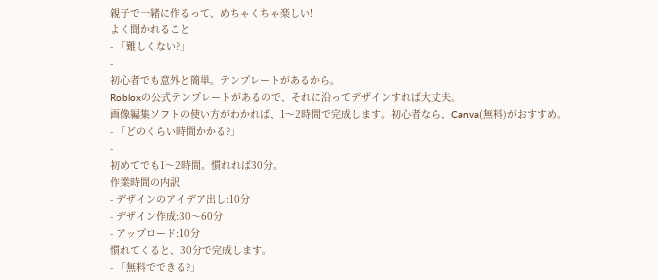親子で一緒に作るって、めちゃくちゃ楽しい!
よく聞かれること
- 「難しくない?」
-
初心者でも意外と簡単。テンプレートがあるから。
Robloxの公式テンプレートがあるので、それに沿ってデザインすれば大丈夫。
画像編集ソフトの使い方がわかれば、1〜2時間で完成します。初心者なら、Canva(無料)がおすすめ。
- 「どのくらい時間かかる?」
-
初めてでも1〜2時間。慣れれば30分。
作業時間の内訳
- デザインのアイデア出し:10分
- デザイン作成:30〜60分
- アップロード:10分
慣れてくると、30分で完成します。
- 「無料でできる?」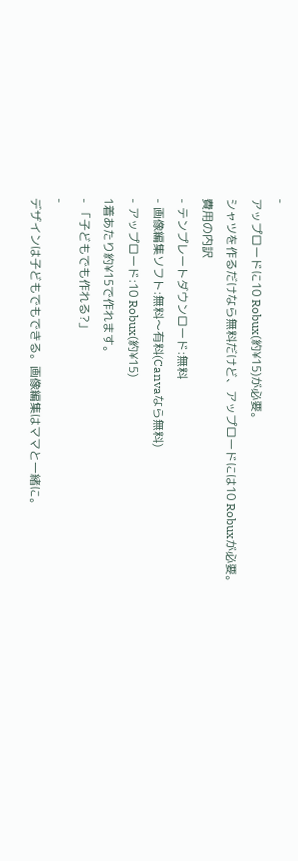-
アップロードに10 Robux(約¥15)が必要。
シャツを作るだけなら無料だけど、アップロードには10 Robuxが必要。
費用の内訳
- テンプレートダウンロード:無料
- 画像編集ソフト:無料〜有料(Canvaなら無料)
- アップロード:10 Robux(約¥15)
1着あたり約¥15で作れます。
- 「子どもでも作れる?」
-
デザインは子どもでもできる。画像編集はママと一緒に。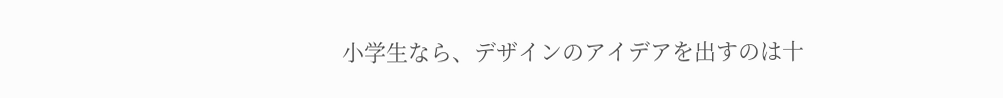小学生なら、デザインのアイデアを出すのは十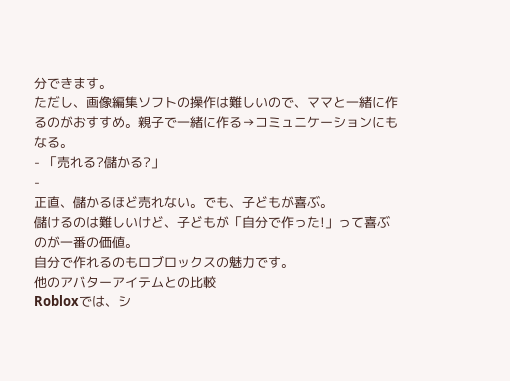分できます。
ただし、画像編集ソフトの操作は難しいので、ママと一緒に作るのがおすすめ。親子で一緒に作る→コミュニケーションにもなる。
- 「売れる?儲かる?」
-
正直、儲かるほど売れない。でも、子どもが喜ぶ。
儲けるのは難しいけど、子どもが「自分で作った!」って喜ぶのが一番の価値。
自分で作れるのもロブロックスの魅力です。
他のアバターアイテムとの比較
Robloxでは、シ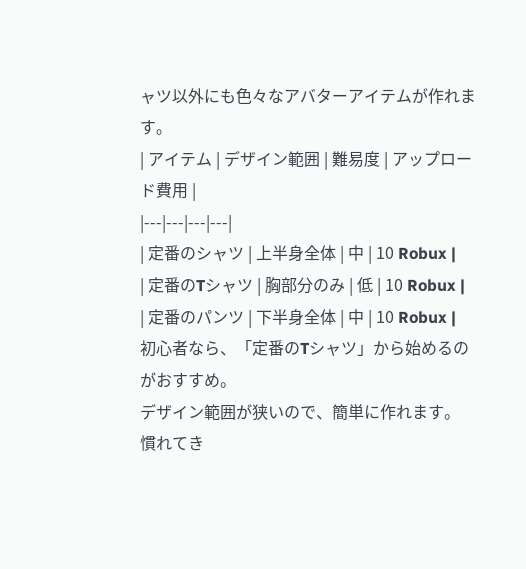ャツ以外にも色々なアバターアイテムが作れます。
| アイテム | デザイン範囲 | 難易度 | アップロード費用 |
|---|---|---|---|
| 定番のシャツ | 上半身全体 | 中 | 10 Robux |
| 定番のTシャツ | 胸部分のみ | 低 | 10 Robux |
| 定番のパンツ | 下半身全体 | 中 | 10 Robux |
初心者なら、「定番のTシャツ」から始めるのがおすすめ。
デザイン範囲が狭いので、簡単に作れます。
慣れてき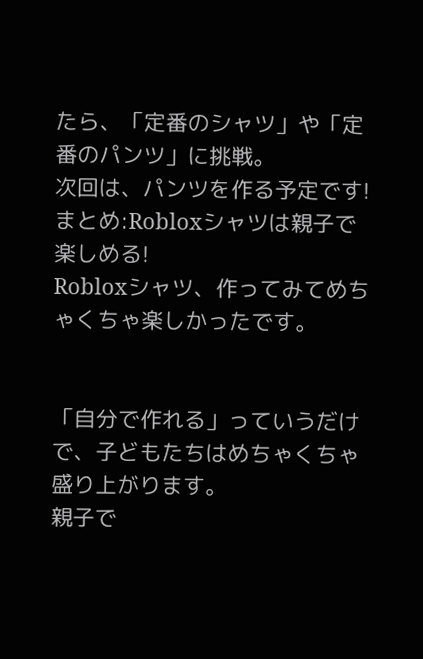たら、「定番のシャツ」や「定番のパンツ」に挑戦。
次回は、パンツを作る予定です!
まとめ:Robloxシャツは親子で楽しめる!
Robloxシャツ、作ってみてめちゃくちゃ楽しかったです。


「自分で作れる」っていうだけで、子どもたちはめちゃくちゃ盛り上がります。
親子で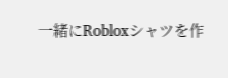一緒にRobloxシャツを作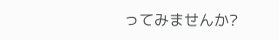ってみませんか?